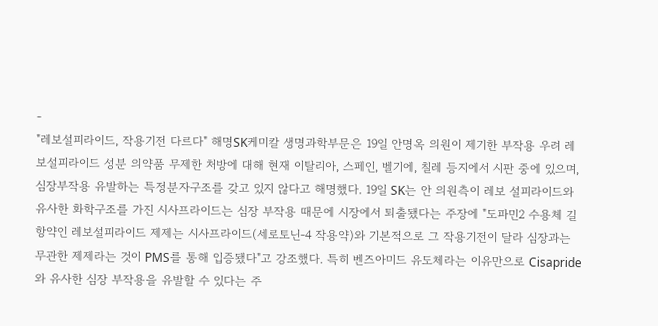-
"레보설피라이드, 작용기전 다르다" 해명SK케미칼 생명과학부문은 19일 안명옥 의원이 제기한 부작용 우려 레보설피라이드 성분 의약품 무제한 처방에 대해 현재 이탈리아, 스페인, 벨기에, 칠레 등지에서 시판 중에 있으며, 심장부작용 유발하는 특정분자구조를 갖고 있지 않다고 해명했다. 19일 SK는 안 의원측이 레보 설피라이드와 유사한 화학구조를 가진 시사프라이드는 심장 부작용 때문에 시장에서 퇴출됐다는 주장에 "도파민2 수용체 길항약인 레보설피라이드 제제는 시사프라이드(세로토닌-4 작용약)와 기본적으로 그 작용기전이 달라 심장과는 무관한 제제라는 것이 PMS를 통해 입증됐다"고 강조했다. 특히 벤즈아미드 유도체라는 이유만으로 Cisapride와 유사한 심장 부작용을 유발할 수 있다는 주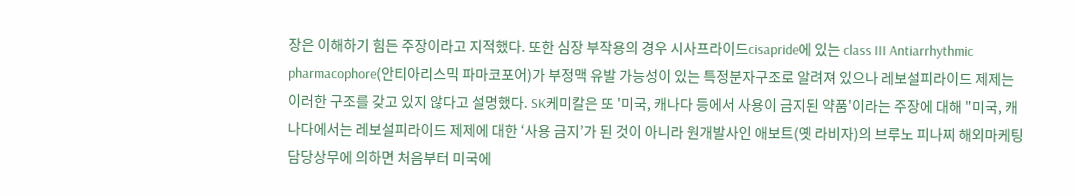장은 이해하기 힘든 주장이라고 지적했다. 또한 심장 부작용의 경우 시사프라이드cisapride에 있는 class III Antiarrhythmic pharmacophore(안티아리스믹 파마코포어)가 부정맥 유발 가능성이 있는 특정분자구조로 알려져 있으나 레보설피라이드 제제는 이러한 구조를 갖고 있지 않다고 설명했다. SK케미칼은 또 '미국, 캐나다 등에서 사용이 금지된 약품'이라는 주장에 대해 "미국, 캐나다에서는 레보설피라이드 제제에 대한 ‘사용 금지’가 된 것이 아니라 원개발사인 애보트(옛 라비자)의 브루노 피나찌 해외마케팅 담당상무에 의하면 처음부터 미국에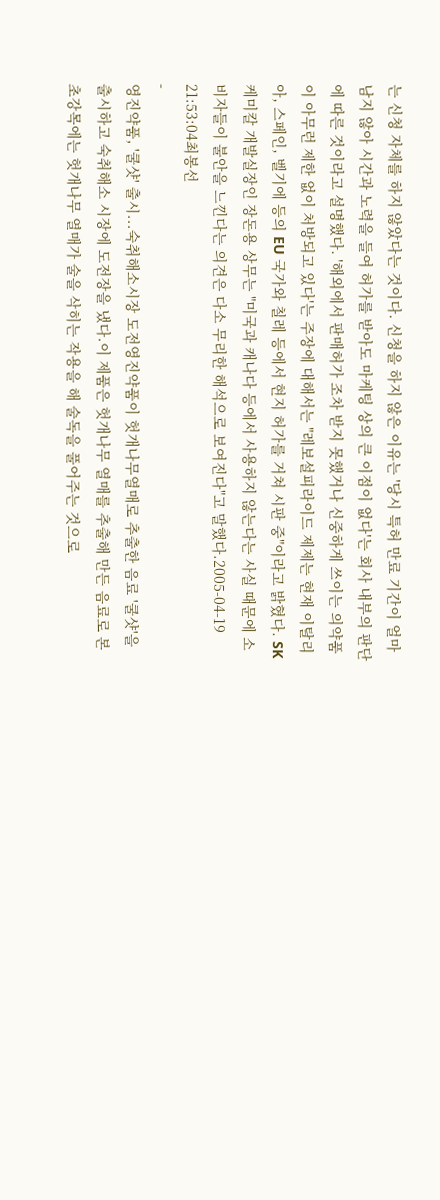는 신청 자체를 하지 않았다는 것이다. 신청을 하지 않은 이유는 '당시 특허 만료 기간이 얼마 남지 않아 시간과 노력을 들여 허가를 받아도 마케팅 상의 큰 이점이 없다'는 회사 내부의 판단에 따른 것이라고 설명했다. '해외에서 판매허가 조차 받지 못했거나 신중하게 쓰이는 의약품이 아무런 제한 없이 처방되고 있다'는 주장에 대해서는 "레보설피라이드 제제는 현재 이탈리아, 스페인, 벨기에 등의 EU 국가와 칠레 등에서 현지 허가를 거쳐 시판 중"이라고 밝혔다. SK케미칼 개발실장인 장돈용 상무는 "미국과 캐나다 등에서 사용하지 않는다는 사실 때문에 소비자들이 불안을 느낀다는 의견은 다소 무리한 해석으로 보여진다"고 말했다.2005-04-19 21:53:04최봉선
-
영진약품, '쿨샷' 출시...숙취해소시장 도전영진약품이 헛개나무열매로 추출한 음료 '쿨샷'을 출시하고 숙취해소 시장에 도전장을 냈다.이 제품은 헛개나무 열매를 추출해 만든 음료로 본초강목에는 헛개나무 열매가 술을 삭히는 작용을 해 술독을 풀어주는 것으로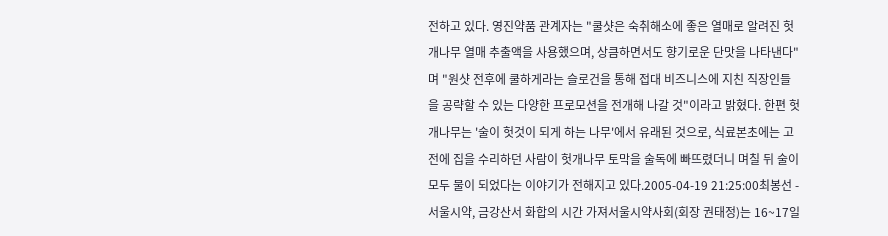전하고 있다. 영진약품 관계자는 "쿨샷은 숙취해소에 좋은 열매로 알려진 헛개나무 열매 추출액을 사용했으며, 상큼하면서도 향기로운 단맛을 나타낸다"며 "원샷 전후에 쿨하게라는 슬로건을 통해 접대 비즈니스에 지친 직장인들을 공략할 수 있는 다양한 프로모션을 전개해 나갈 것"이라고 밝혔다. 한편 헛개나무는 '술이 헛것이 되게 하는 나무'에서 유래된 것으로, 식료본초에는 고전에 집을 수리하던 사람이 헛개나무 토막을 술독에 빠뜨렸더니 며칠 뒤 술이 모두 물이 되었다는 이야기가 전해지고 있다.2005-04-19 21:25:00최봉선 -
서울시약, 금강산서 화합의 시간 가져서울시약사회(회장 권태정)는 16~17일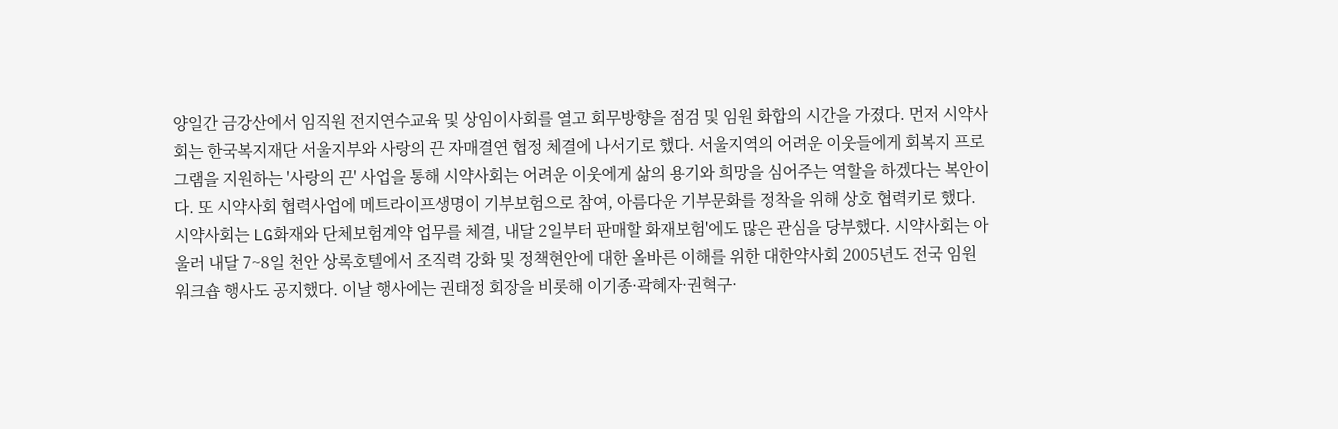양일간 금강산에서 임직원 전지연수교육 및 상임이사회를 열고 회무방향을 점검 및 임원 화합의 시간을 가졌다. 먼저 시약사회는 한국복지재단 서울지부와 사랑의 끈 자매결연 협정 체결에 나서기로 했다. 서울지역의 어려운 이웃들에게 회복지 프로그램을 지원하는 '사랑의 끈' 사업을 통해 시약사회는 어려운 이웃에게 삶의 용기와 희망을 심어주는 역할을 하겠다는 복안이다. 또 시약사회 협력사업에 메트라이프생명이 기부보험으로 참여, 아름다운 기부문화를 정착을 위해 상호 협력키로 했다. 시약사회는 LG화재와 단체보험계약 업무를 체결, 내달 2일부터 판매할 화재보험'에도 많은 관심을 당부했다. 시약사회는 아울러 내달 7~8일 천안 상록호텔에서 조직력 강화 및 정책현안에 대한 올바른 이해를 위한 대한약사회 2005년도 전국 임원 워크숍 행사도 공지했다. 이날 행사에는 권태정 회장을 비롯해 이기종·곽혜자·권혁구·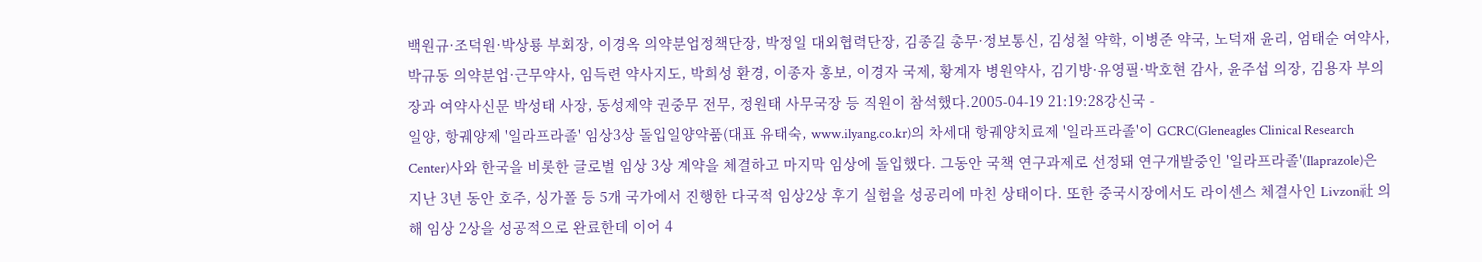백원규·조덕원·박상룡 부회장, 이경옥 의약분업정책단장, 박정일 대외협력단장, 김종길 총무·정보통신, 김성철 약학, 이병준 약국, 노덕재 윤리, 엄태순 여약사, 박규동 의약분업·근무약사, 임득련 약사지도, 박희성 환경, 이종자 홍보, 이경자 국제, 황계자 병원약사, 김기방·유영필·박호현 감사, 윤주섭 의장, 김용자 부의장과 여약사신문 박성태 사장, 동성제약 권중무 전무, 정원태 사무국장 등 직원이 참석했다.2005-04-19 21:19:28강신국 -
일양, 항궤양제 '일라프라졸' 임상3상 돌입일양약품(대표 유태숙, www.ilyang.co.kr)의 차세대 항궤양치료제 '일라프라졸'이 GCRC(Gleneagles Clinical Research Center)사와 한국을 비롯한 글로벌 임상 3상 계약을 체결하고 마지막 임상에 돌입했다. 그동안 국책 연구과제로 선정돼 연구개발중인 '일라프라졸'(Ilaprazole)은 지난 3년 동안 호주, 싱가폴 등 5개 국가에서 진행한 다국적 임상2상 후기 실험을 성공리에 마친 상태이다. 또한 중국시장에서도 라이센스 체결사인 Livzon社 의해 임상 2상을 성공적으로 완료한데 이어 4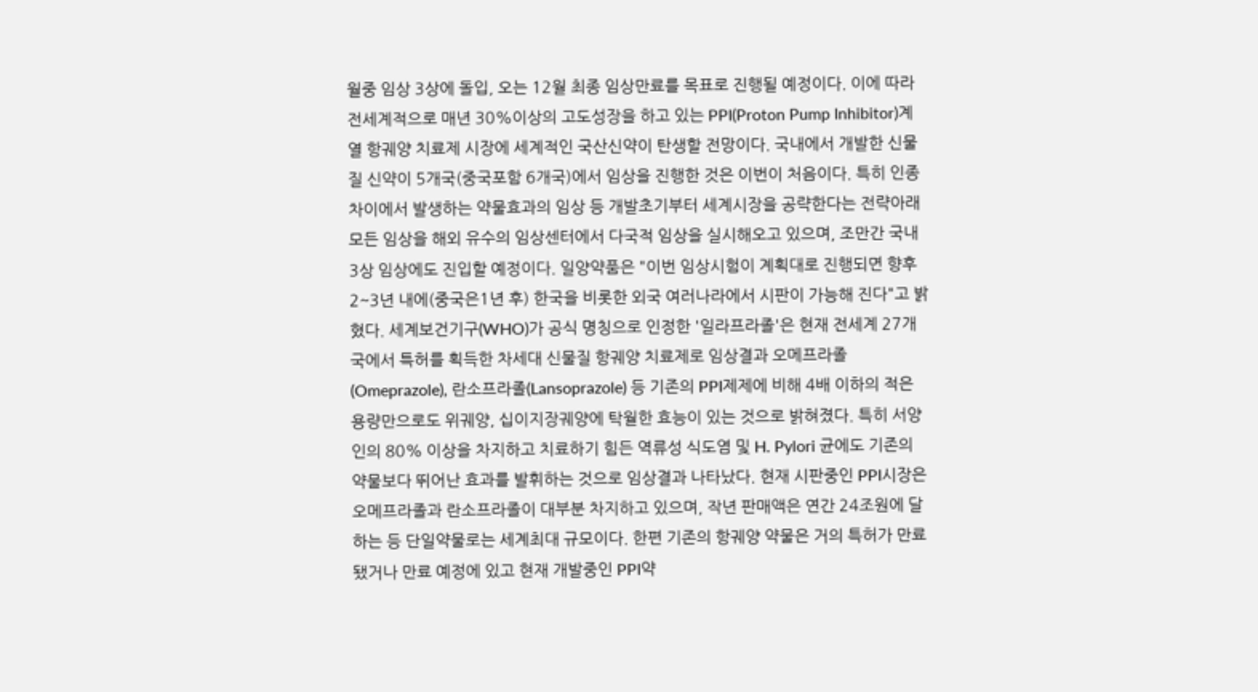월중 임상 3상에 돌입, 오는 12월 최종 임상만료를 목표로 진행될 예정이다. 이에 따라 전세계적으로 매년 30%이상의 고도성장을 하고 있는 PPI(Proton Pump Inhibitor)계열 항궤양 치료제 시장에 세계적인 국산신약이 탄생할 전망이다. 국내에서 개발한 신물질 신약이 5개국(중국포함 6개국)에서 임상을 진행한 것은 이번이 처음이다. 특히 인종 차이에서 발생하는 약물효과의 임상 등 개발초기부터 세계시장을 공략한다는 전략아래 모든 임상을 해외 유수의 임상센터에서 다국적 임상을 실시해오고 있으며, 조만간 국내 3상 임상에도 진입할 예정이다. 일양약품은 "이번 임상시험이 계획대로 진행되면 향후 2~3년 내에(중국은1년 후) 한국을 비롯한 외국 여러나라에서 시판이 가능해 진다"고 밝혔다. 세계보건기구(WHO)가 공식 명칭으로 인정한 '일라프라졸'은 현재 전세계 27개국에서 특허를 획득한 차세대 신물질 항궤양 치료제로 임상결과 오메프라졸(Omeprazole), 란소프라졸(Lansoprazole) 등 기존의 PPI제제에 비해 4배 이하의 적은 용량만으로도 위궤양, 십이지장궤양에 탁월한 효능이 있는 것으로 밝혀졌다. 특히 서양인의 80% 이상을 차지하고 치료하기 힘든 역류성 식도염 및 H. Pylori 균에도 기존의 약물보다 뛰어난 효과를 발휘하는 것으로 임상결과 나타났다. 현재 시판중인 PPI시장은 오메프라졸과 란소프라졸이 대부분 차지하고 있으며, 작년 판매액은 연간 24조원에 달하는 등 단일약물로는 세계최대 규모이다. 한편 기존의 항궤양 약물은 거의 특허가 만료됐거나 만료 예정에 있고 현재 개발중인 PPI약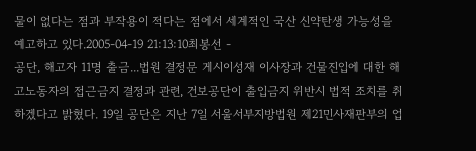물이 없다는 점과 부작용이 적다는 점에서 세계적인 국산 신약탄생 가능성을 예고하고 있다.2005-04-19 21:13:10최봉선 -
공단, 해고자 11명 출금...법원 결정문 게시이성재 이사장과 건물진입에 대한 해고노동자의 접근금지 결정과 관련, 건보공단이 출입금지 위반시 법적 조치를 취하겠다고 밝혔다. 19일 공단은 지난 7일 서울서부지방법원 제21민사재판부의 업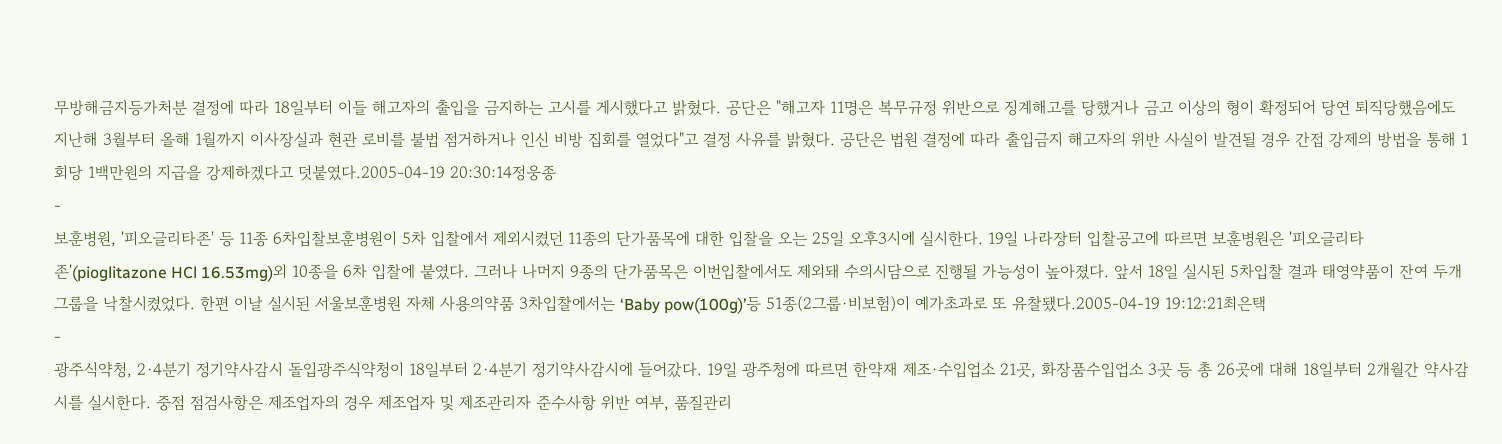무방해금지등가처분 결정에 따라 18일부터 이들 해고자의 출입을 금지하는 고시를 게시했다고 밝혔다. 공단은 "해고자 11명은 복무규정 위반으로 징계해고를 당했거나 금고 이상의 형이 확정되어 당연 퇴직당했음에도 지난해 3월부터 올해 1월까지 이사장실과 현관 로비를 불법 점거하거나 인신 비방 집회를 열었다"고 결정 사유를 밝혔다. 공단은 법원 결정에 따라 출입금지 해고자의 위반 사실이 발견될 경우 간접 강제의 방법을 통해 1회당 1백만원의 지급을 강제하겠다고 덧붙였다.2005-04-19 20:30:14정웅종
-
보훈병원, '피오글리타존' 등 11종 6차입찰보훈병원이 5차 입찰에서 제외시켰던 11종의 단가품목에 대한 입찰을 오는 25일 오후3시에 실시한다. 19일 나라장터 입찰공고에 따르면 보훈병원은 '피오글리타존'(pioglitazone HCl 16.53mg)외 10종을 6차 입찰에 붙였다. 그러나 나머지 9종의 단가품목은 이번입찰에서도 제외돼 수의시담으로 진행될 가능성이 높아졌다. 앞서 18일 실시된 5차입찰 결과 태영약품이 잔여 두개 그룹을 낙찰시켰었다. 한편 이날 실시된 서울보훈병원 자체 사용의약품 3차입찰에서는 ‘Baby pow(100g)’등 51종(2그룹·비보험)이 예가초과로 또 유찰됐다.2005-04-19 19:12:21최은택
-
광주식약청, 2·4분기 정기약사감시 돌입광주식약청이 18일부터 2·4분기 정기약사감시에 들어갔다. 19일 광주청에 따르면 한약재 제조·수입업소 21곳, 화장품수입업소 3곳 등 총 26곳에 대해 18일부터 2개월간 약사감시를 실시한다. 중점 점검사항은 제조업자의 경우 제조업자 및 제조관리자 준수사항 위반 여부, 품질관리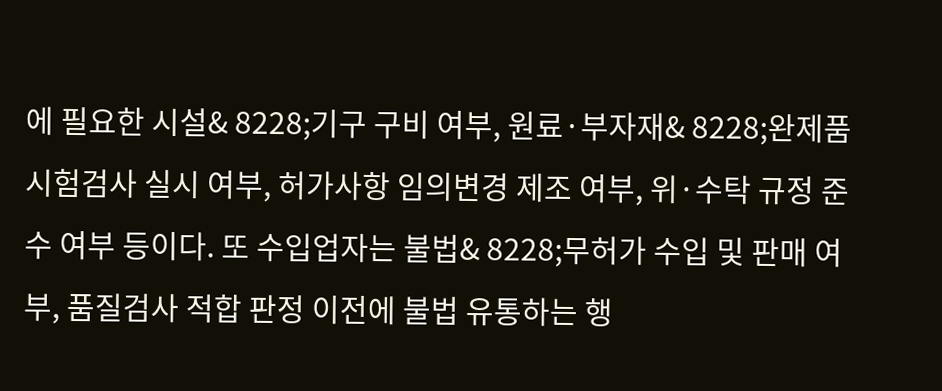에 필요한 시설& 8228;기구 구비 여부, 원료·부자재& 8228;완제품 시험검사 실시 여부, 허가사항 임의변경 제조 여부, 위·수탁 규정 준수 여부 등이다. 또 수입업자는 불법& 8228;무허가 수입 및 판매 여부, 품질검사 적합 판정 이전에 불법 유통하는 행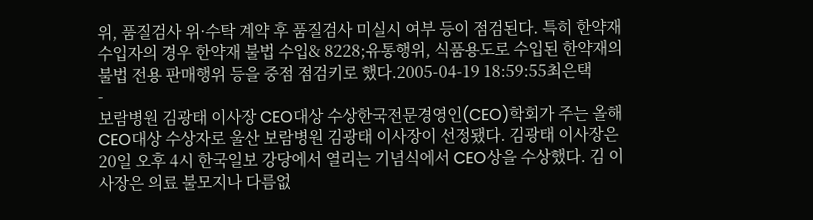위, 품질검사 위·수탁 계약 후 품질검사 미실시 여부 등이 점검된다. 특히 한약재 수입자의 경우 한약재 불법 수입& 8228;유통행위, 식품용도로 수입된 한약재의 불법 전용 판매행위 등을 중점 점검키로 했다.2005-04-19 18:59:55최은택
-
보람병원 김광태 이사장 CEO대상 수상한국전문경영인(CEO)학회가 주는 올해 CEO대상 수상자로 울산 보람병원 김광태 이사장이 선정됐다. 김광태 이사장은 20일 오후 4시 한국일보 강당에서 열리는 기념식에서 CEO상을 수상했다. 김 이사장은 의료 불모지나 다름없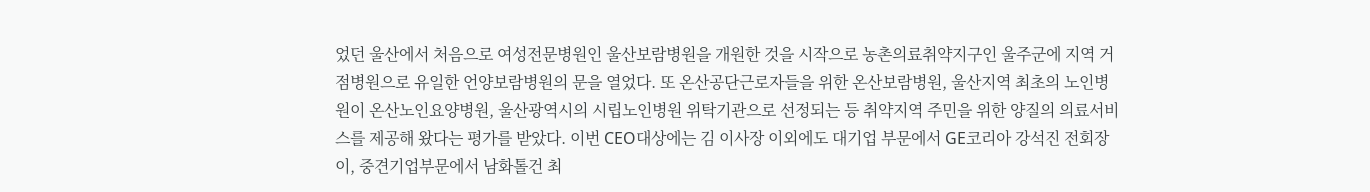었던 울산에서 처음으로 여성전문병원인 울산보람병원을 개원한 것을 시작으로 농촌의료취약지구인 울주군에 지역 거점병원으로 유일한 언양보람병원의 문을 열었다. 또 온산공단근로자들을 위한 온산보람병원, 울산지역 최초의 노인병원이 온산노인요양병원, 울산광역시의 시립노인병원 위탁기관으로 선정되는 등 취약지역 주민을 위한 양질의 의료서비스를 제공해 왔다는 평가를 받았다. 이번 CEO대상에는 김 이사장 이외에도 대기업 부문에서 GE코리아 강석진 전회장이, 중견기업부문에서 남화톨건 최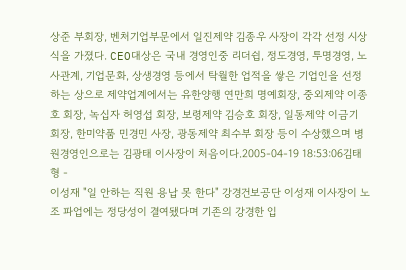상준 부회장, 벤처기업부문에서 일진제약 김종우 사장이 각각 선정 시상식을 가졌다. CEO대상은 국내 경영인중 리더쉽, 정도경영, 투명경영, 노사관계, 기업문화, 상생경영 등에서 탁월한 업적을 쌓은 기업인을 선정하는 상으로 제약업계에서는 유한양행 연만희 명예회장, 중외제약 이종호 회장, 녹십자 허영섭 회장, 보령제약 김승호 회장, 일동제약 이금기 회장, 한미약품 민경민 사장, 광동제약 최수부 회장 등이 수상했으며 병원경영인으로는 김광태 이사장이 처음이다.2005-04-19 18:53:06김태형 -
이성재 "일 안하는 직원 용납 못 한다" 강경건보공단 이성재 이사장이 노조 파업에는 정당성이 결여됐다며 기존의 강경한 입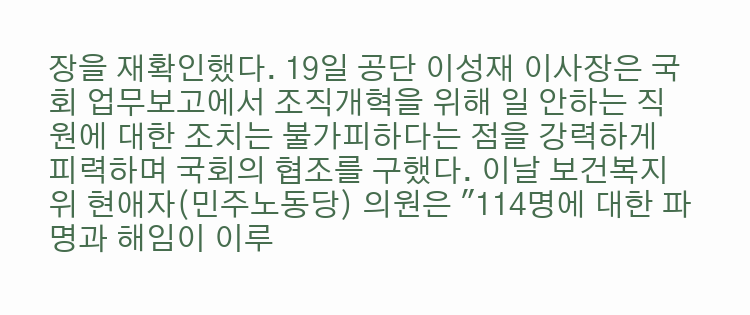장을 재확인했다. 19일 공단 이성재 이사장은 국회 업무보고에서 조직개혁을 위해 일 안하는 직원에 대한 조치는 불가피하다는 점을 강력하게 피력하며 국회의 협조를 구했다. 이날 보건복지위 현애자(민주노동당) 의원은 "114명에 대한 파명과 해임이 이루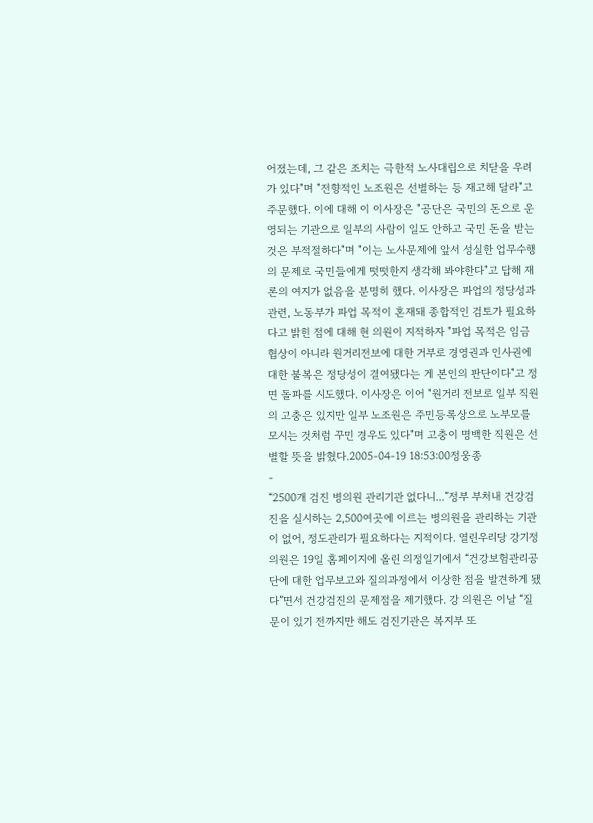어졌는데, 그 같은 조치는 극한적 노사대립으로 치닫을 우려가 있다"며 "전향적인 노조원은 선별하는 등 재고해 달라"고 주문했다. 이에 대해 이 이사장은 "공단은 국민의 돈으로 운영되는 기관으로 일부의 사람이 일도 안하고 국민 돈을 받는 것은 부적절하다"며 "이는 노사문제에 앞서 성실한 업무수행의 문제로 국민들에게 떳떳한지 생각해 봐야한다"고 답해 재론의 여지가 없음을 분명히 했다. 이사장은 파업의 정당성과 관련, 노동부가 파업 목적이 혼재돼 종합적인 검토가 필요하다고 밝힌 점에 대해 현 의원이 지적하자 "파업 목적은 임금협상이 아니라 원거리전보에 대한 거부로 경영권과 인사권에 대한 불복은 정당성이 결여됐다는 게 본인의 판단이다"고 정면 돌파를 시도했다. 이사장은 이어 "원거리 전보로 일부 직원의 고충은 있지만 일부 노조원은 주민등록상으로 노부모를 모시는 것처럼 꾸민 경우도 있다"며 고충이 명백한 직원은 선별할 뜻을 밝혔다.2005-04-19 18:53:00정웅종
-
“2500개 검진 병의원 관리기관 없다니...”정부 부처내 건강검진을 실시하는 2,500여곳에 이르는 병의원을 관리하는 기관이 없어, 정도관리가 필요하다는 지적이다. 열린우리당 강기정 의원은 19일 홈페이지에 올린 의정일기에서 “건강보험관리공단에 대한 업무보고와 질의과정에서 이상한 점을 발견하게 됐다”면서 건강검진의 문제점을 제기했다. 강 의원은 이날 “질문이 있기 전까지만 해도 검진기관은 복지부 또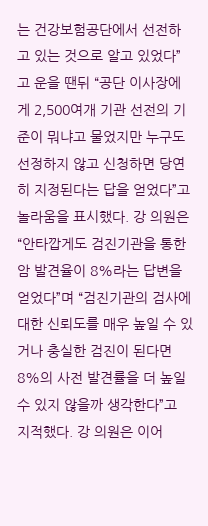는 건강보험공단에서 선전하고 있는 것으로 알고 있었다”고 운을 땐뒤 “공단 이사장에게 2,500여개 기관 선전의 기준이 뭐냐고 물었지만 누구도 선정하지 않고 신청하면 당연히 지정된다는 답을 얻었다”고 놀라움을 표시했다. 강 의원은 “안타깝게도 검진기관을 통한 암 발견율이 8%라는 답변을 얻었다”며 “검진기관의 검사에 대한 신뢰도를 매우 높일 수 있거나 충실한 검진이 된다면 8%의 사전 발견률을 더 높일 수 있지 않을까 생각한다”고 지적했다. 강 의원은 이어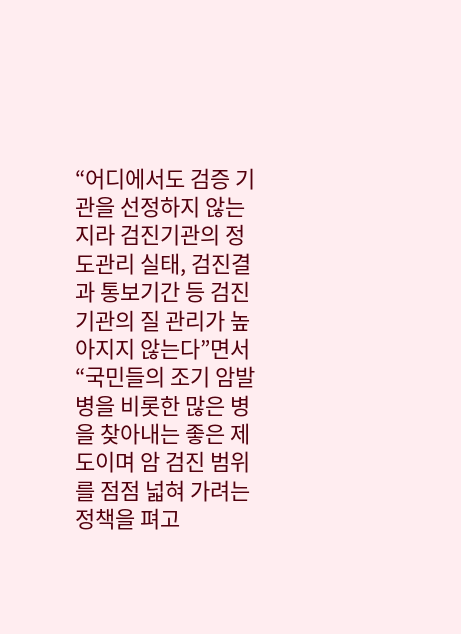“어디에서도 검증 기관을 선정하지 않는지라 검진기관의 정도관리 실태, 검진결과 통보기간 등 검진기관의 질 관리가 높아지지 않는다”면서 “국민들의 조기 암발병을 비롯한 많은 병을 찾아내는 좋은 제도이며 암 검진 범위를 점점 넓혀 가려는 정책을 펴고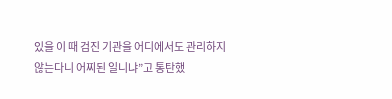있을 이 때 검진 기관을 어디에서도 관리하지 않는다니 어찌된 일니냐”고 통탄했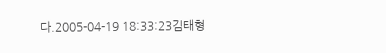다.2005-04-19 18:33:23김태형